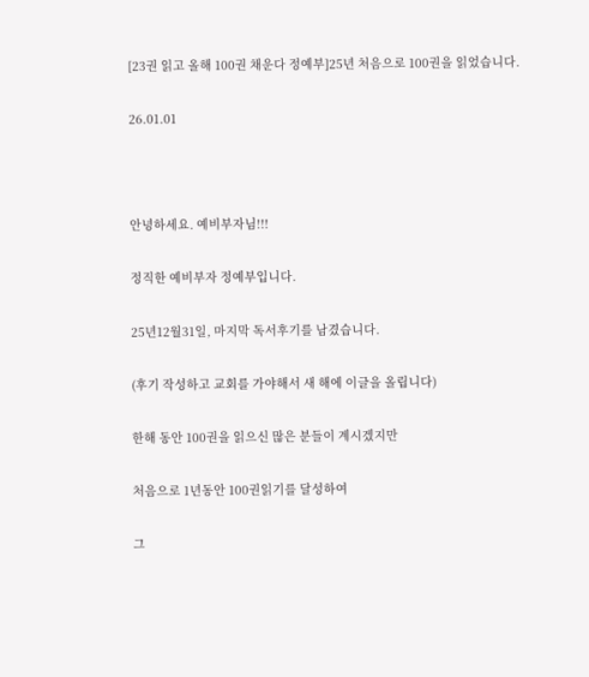[23권 읽고 올해 100권 채운다 정예부]25년 처음으로 100권을 읽었습니다.

26.01.01



안녕하세요. 예비부자님!!!

정직한 예비부자 정예부입니다.

25년12월31일, 마지막 독서후기를 남겼습니다.

(후기 작성하고 교회를 가야해서 새 해에 이글을 올립니다)

한해 동안 100권을 읽으신 많은 분들이 계시겠지만

처음으로 1년동안 100권읽기를 달성하여

그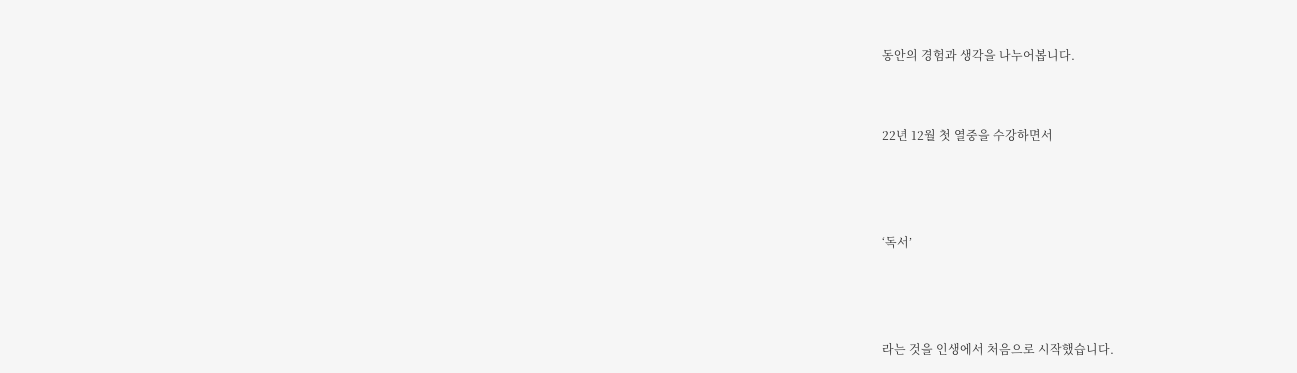동안의 경험과 생각을 나누어봅니다.


22년 12월 첫 열중을 수강하면서



‘독서’



라는 것을 인생에서 처음으로 시작했습니다.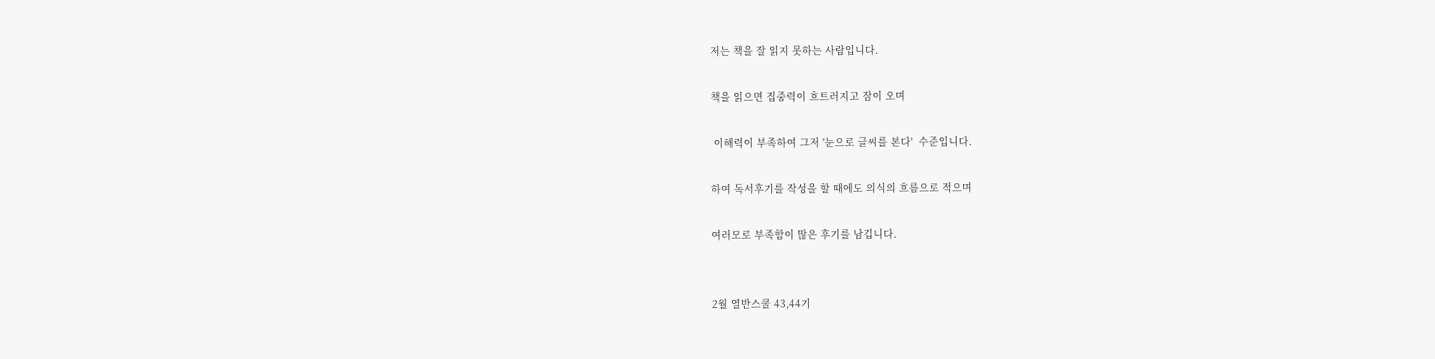저는 책을 잘 읽지 못하는 사람입니다.

책을 읽으면 집중력이 흐트러지고 잠이 오며

 이해력이 부족하여 그저 '눈으로 글씨를 본다'  수준입니다.

하여 독서후기를 작성을 할 때에도 의식의 흐름으로 적으며

여러모로 부족함이 많은 후기를 남깁니다.


2월 열반스쿨 43,44기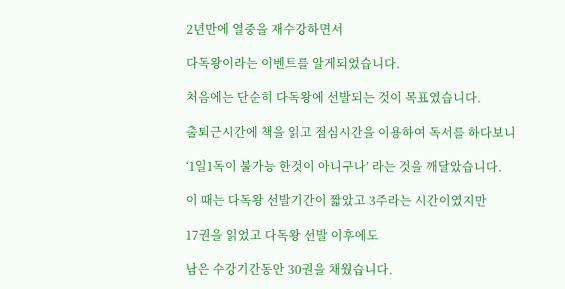2년만에 열중을 재수강하면서

다독왕이라는 이벤트를 알게되었습니다.

처음에는 단순히 다독왕에 선발되는 것이 목표였습니다.

출퇴근시간에 책을 읽고 점심시간을 이용하여 독서를 하다보니

‘1일1독이 불가능 한것이 아니구나’ 라는 것을 깨달았습니다.

이 때는 다독왕 선발기간이 짧았고 3주라는 시간이였지만

17권을 읽었고 다독왕 선발 이후에도

남은 수강기간동안 30권을 채웠습니다.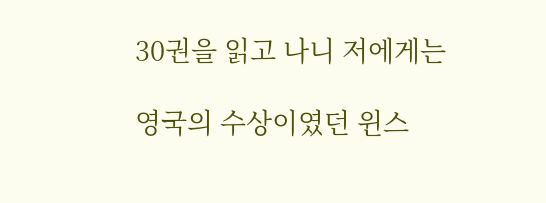30권을 읽고 나니 저에게는

영국의 수상이였던 윈스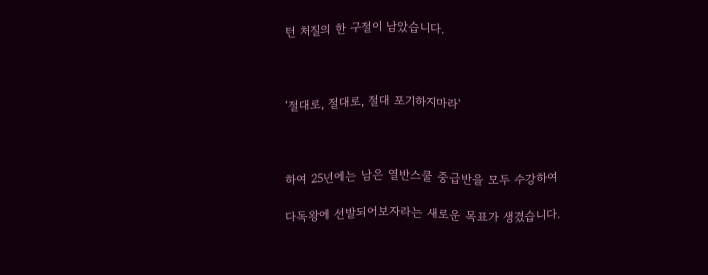턴 처질의 한 구절이 남았습니다.



‘절대로, 절대로, 절대 포기하지마라'



하여 25년에는 남은 열반스쿨 중급반을 모두 수강하여

다독왕에 선발되어보자라는 새로운 목표가 생겼습니다.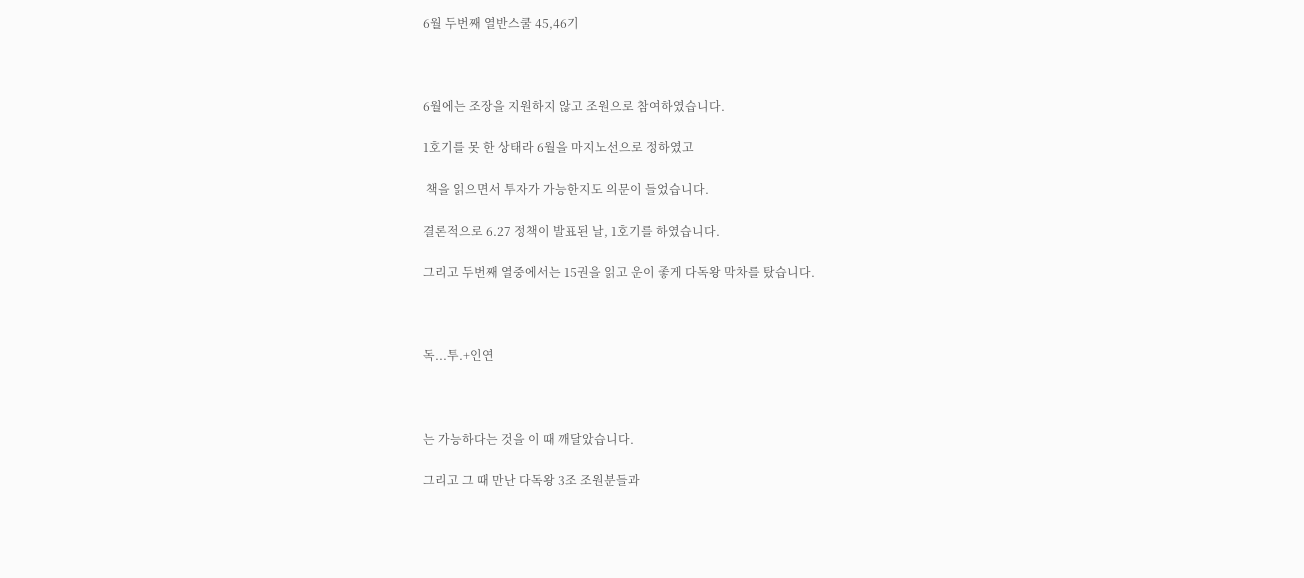6월 두번째 열반스쿨 45,46기



6월에는 조장을 지원하지 않고 조원으로 참여하였습니다.

1호기를 못 한 상태라 6월을 마지노선으로 정하였고

 책을 읽으면서 투자가 가능한지도 의문이 들었습니다.

결론적으로 6.27 정책이 발표된 날, 1호기를 하였습니다.

그리고 두번째 열중에서는 15권을 읽고 운이 좋게 다독왕 막차를 탔습니다.



독...투.+인연



는 가능하다는 것을 이 때 깨달았습니다.

그리고 그 때 만난 다독왕 3조 조원분들과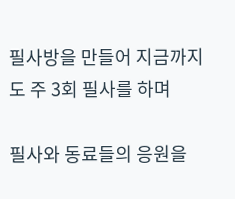필사방을 만들어 지금까지도 주 3회 필사를 하며

필사와 동료들의 응원을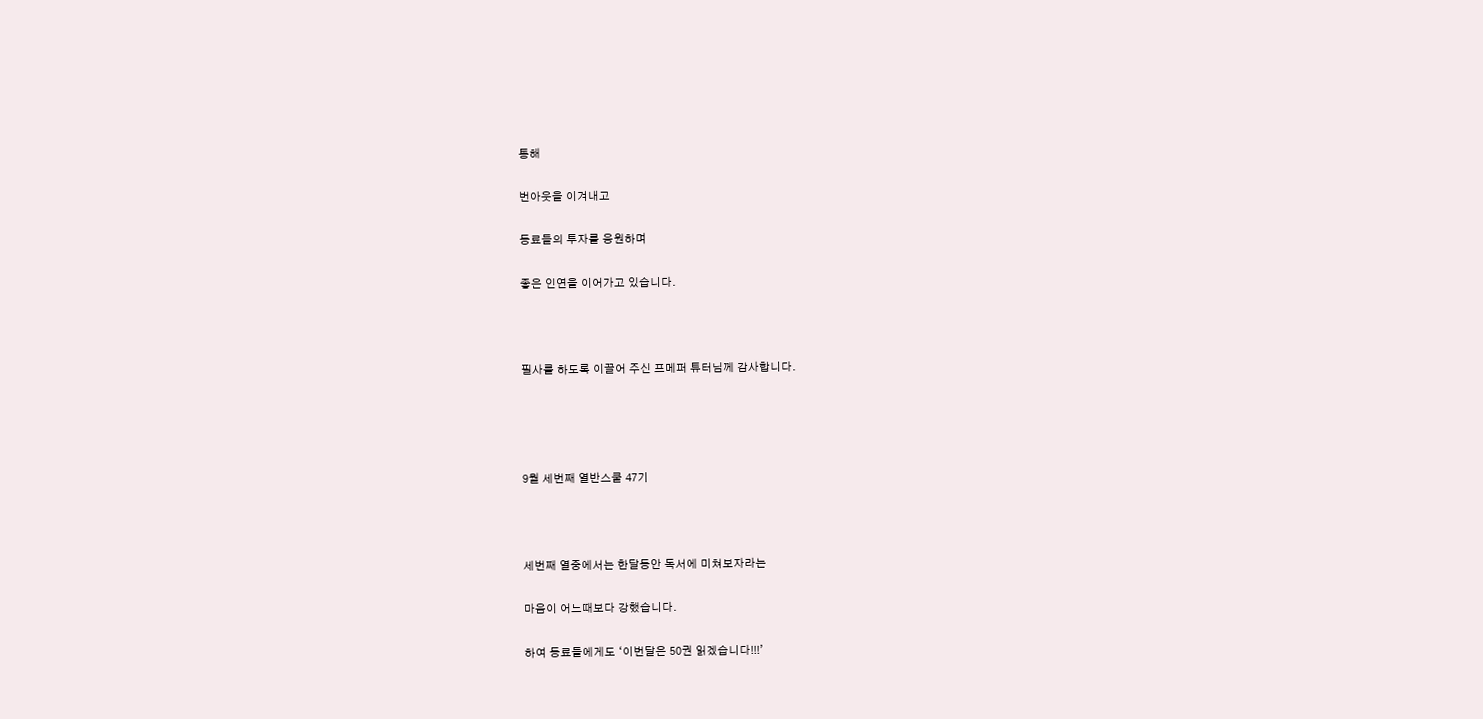통해

번아웃을 이겨내고

동료들의 투자를 응원하며

좋은 인연을 이어가고 있습니다.



필사를 하도록 이끌어 주신 프메퍼 튜터님께 감사합니다.




9월 세번째 열반스쿨 47기



세번째 열중에서는 한달동안 독서에 미쳐보자라는

마음이 어느때보다 강했습니다.

하여 동료들에게도 ‘이번달은 50권 읽겠습니다!!!’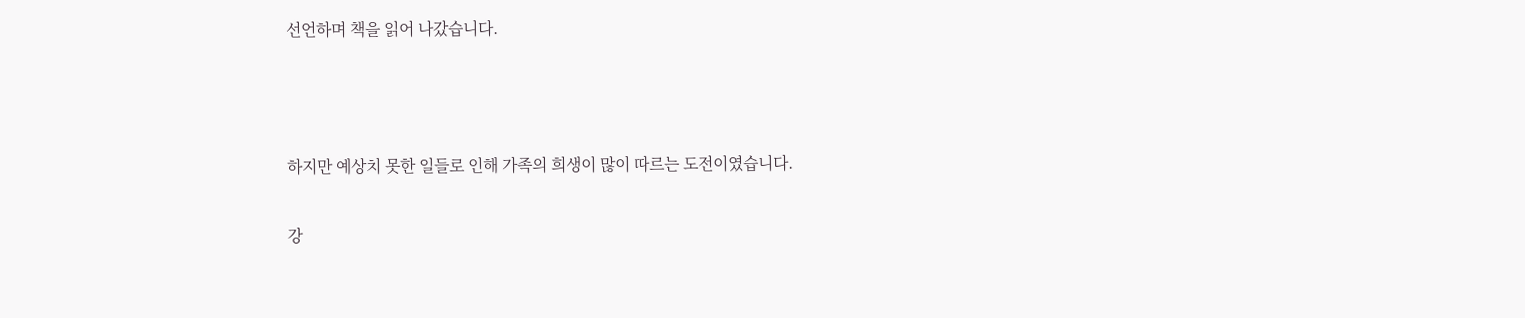선언하며 책을 읽어 나갔습니다.



하지만 예상치 못한 일들로 인해 가족의 희생이 많이 따르는 도전이였습니다.

강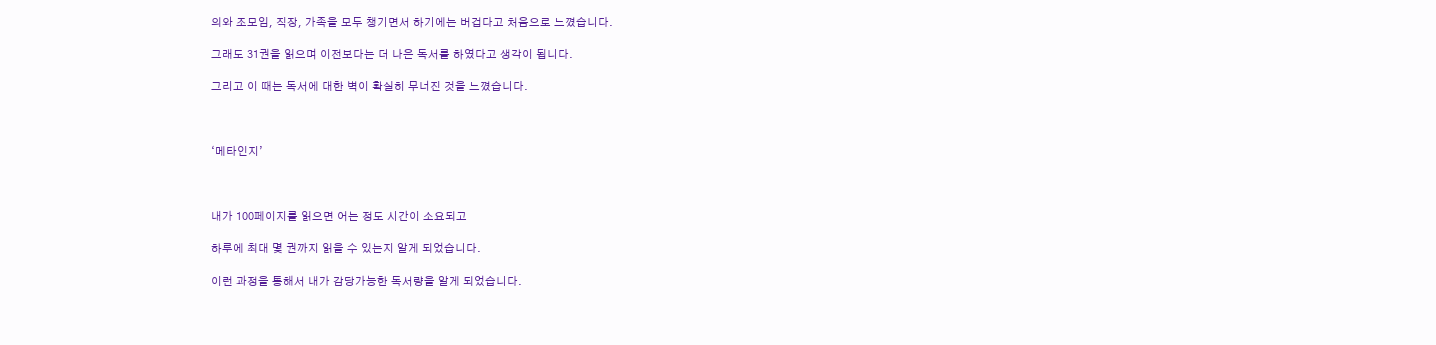의와 조모임, 직장, 가족을 모두 챙기면서 하기에는 버겁다고 처음으로 느꼈습니다.

그래도 31권을 읽으며 이전보다는 더 나은 독서를 하였다고 생각이 됩니다.

그리고 이 때는 독서에 대한 벽이 확실히 무너진 것을 느꼈습니다.



‘메타인지’



내가 100페이지를 읽으면 어는 정도 시간이 소요되고

하루에 최대 몇 권까지 읽을 수 있는지 알게 되었습니다.

이런 과정을 통해서 내가 감당가능한 독서량을 알게 되었습니다.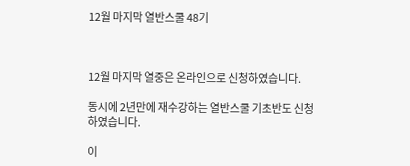12월 마지막 열반스쿨 48기



12월 마지막 열중은 온라인으로 신청하였습니다.

동시에 2년만에 재수강하는 열반스쿨 기초반도 신청하였습니다.

이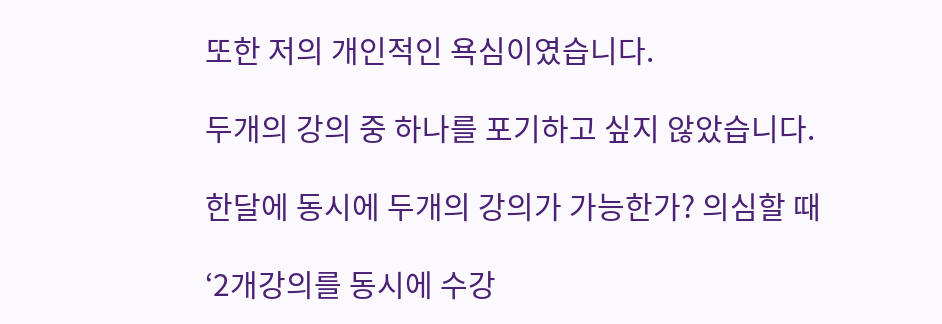또한 저의 개인적인 욕심이였습니다.

두개의 강의 중 하나를 포기하고 싶지 않았습니다.

한달에 동시에 두개의 강의가 가능한가? 의심할 때

‘2개강의를 동시에 수강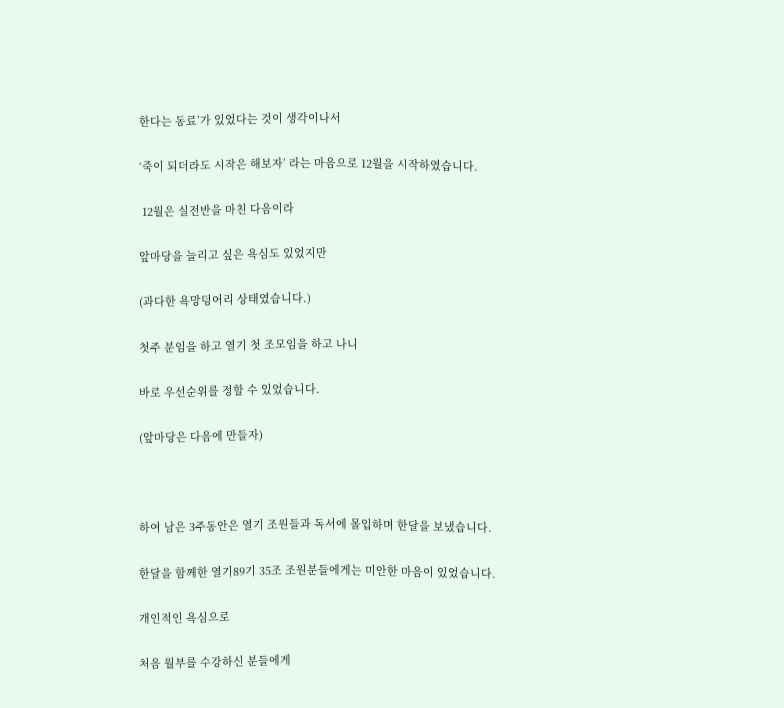한다는 동료’가 있었다는 것이 생각이나서

‘죽이 되더라도 시작은 해보자’ 라는 마음으로 12월을 시작하였습니다.

 12월은 실전반을 마친 다음이라

앞마당을 늘리고 싶은 욕심도 있었지만

(과다한 욕망덩어리 상태였습니다.)

첫주 분임을 하고 열기 첫 조모임을 하고 나니

바로 우선순위를 정할 수 있었습니다.

(앞마당은 다음에 만들자)



하여 남은 3주동안은 열기 조원들과 독서에 몰입하며 한달을 보냈습니다.

한달을 함께한 열기89기 35조 조원분들에게는 미안한 마음이 있었습니다.

개인적인 욕심으로

처음 월부를 수강하신 분들에게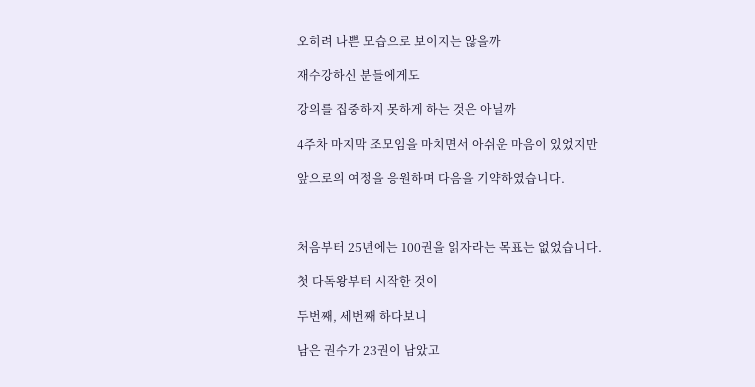오히려 나쁜 모습으로 보이지는 않을까

재수강하신 분들에게도

강의를 집중하지 못하게 하는 것은 아닐까

4주차 마지막 조모임을 마치면서 아쉬운 마음이 있었지만

앞으로의 여정을 응원하며 다음을 기약하였습니다.



처음부터 25년에는 100권을 읽자라는 목표는 없었습니다.

첫 다독왕부터 시작한 것이

두번째, 세번째 하다보니

남은 권수가 23권이 남았고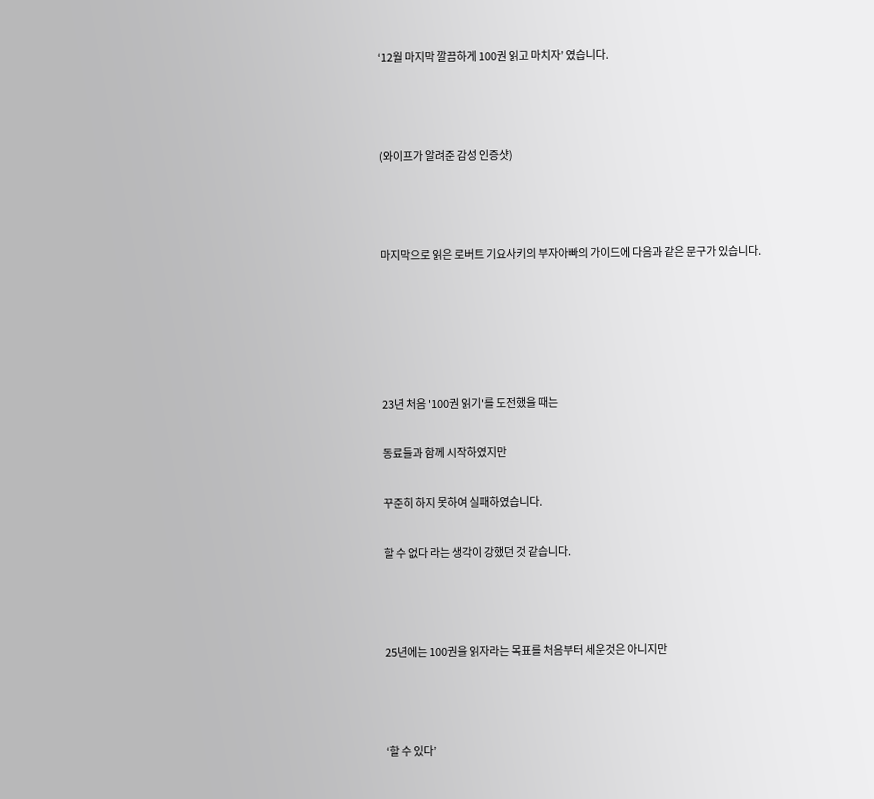‘12월 마지막 깔끔하게 100권 읽고 마치자’ 였습니다.



(와이프가 알려준 감성 인증샷)



마지막으로 읽은 로버트 기요사키의 부자아빠의 가이드에 다음과 같은 문구가 있습니다.





23년 처음 '100권 읽기'를 도전했을 때는

동료들과 함께 시작하였지만

꾸준히 하지 못하여 실패하였습니다.

할 수 없다 라는 생각이 강했던 것 같습니다.



25년에는 100권을 읽자라는 목표를 처음부터 세운것은 아니지만



‘할 수 있다’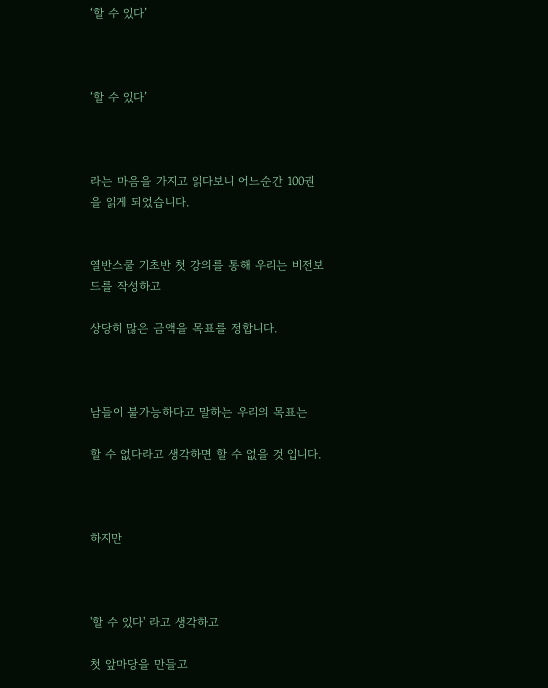‘할 수 있다’



‘할 수 있다’



라는 마음을 가지고 읽다보니 어느순간 100권을 읽게 되었습니다.


열반스쿨 기초반 첫 강의를 통해 우리는 비전보드를 작성하고

상당히 많은 금액을 목표를 정합니다.



남들이 불가능하다고 말하는 우리의 목표는

할 수 없다라고 생각하면 할 수 없을 것 입니다.



하지만



'할 수 있다' 라고 생각하고

첫 앞마당을 만들고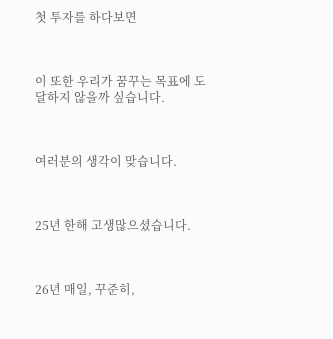첫 투자를 하다보면



이 또한 우리가 꿈꾸는 목표에 도달하지 않을까 싶습니다.



여러분의 생각이 맞습니다.



25년 한해 고생많으셨습니다.



26년 매일, 꾸준히,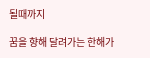될때까지

꿈을 향해 달려가는 한해가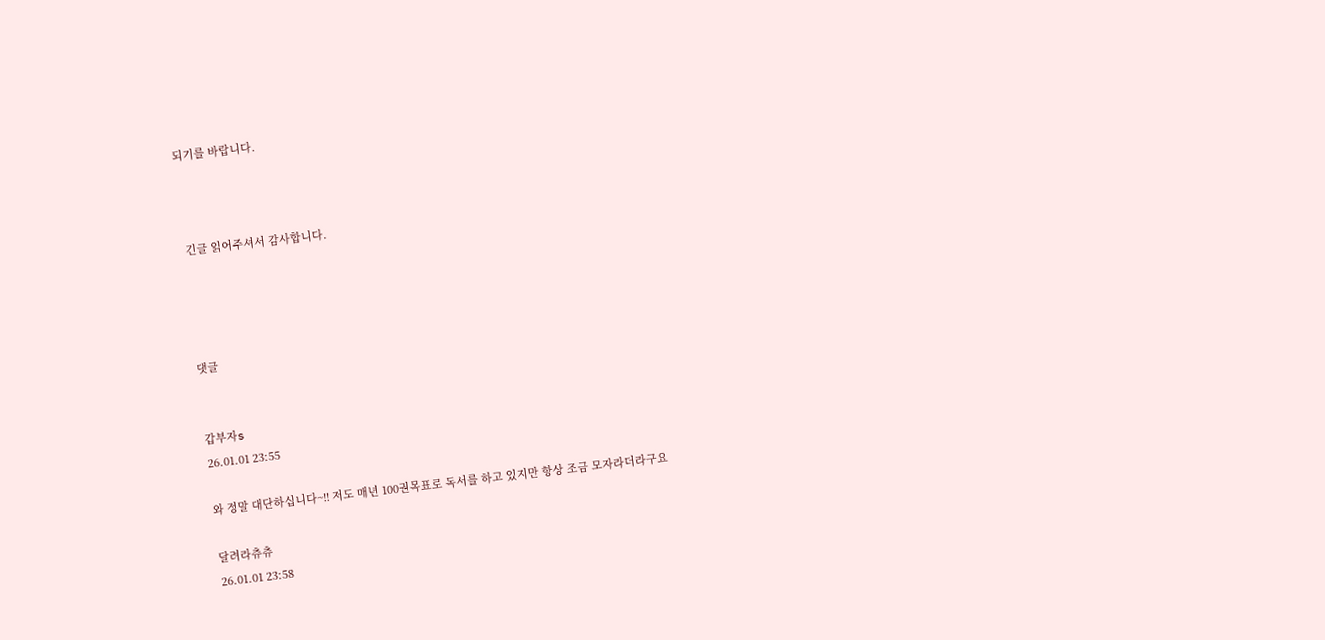되기를 바랍니다.



 긴글 읽어주셔서 감사합니다.




댓글


갑부자s
26.01.01 23:55

와 정말 대단하십니다~!! 저도 매년 100권목표로 독서를 하고 있지만 항상 조금 모자라더라구요

달려라츄츄
26.01.01 23:58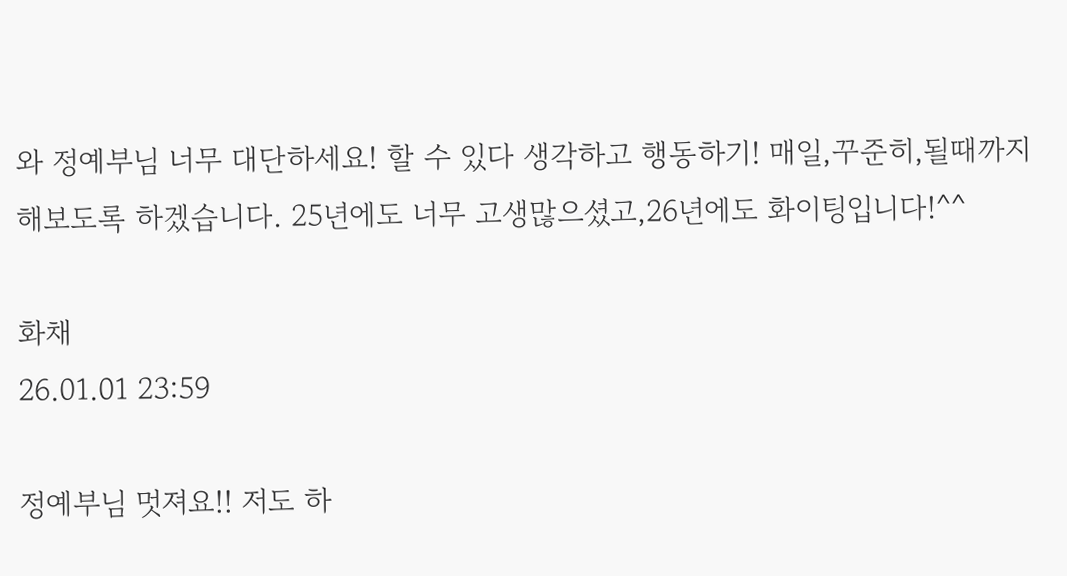와 정예부님 너무 대단하세요! 할 수 있다 생각하고 행동하기! 매일,꾸준히,될때까지 해보도록 하겠습니다. 25년에도 너무 고생많으셨고,26년에도 화이팅입니다!^^

화채
26.01.01 23:59

정예부님 멋져요!! 저도 하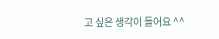고 싶은 생각이 들어요 ^^